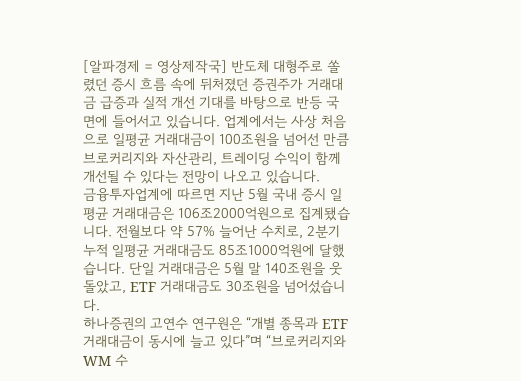[알파경제 = 영상제작국] 반도체 대형주로 쏠렸던 증시 흐름 속에 뒤처졌던 증권주가 거래대금 급증과 실적 개선 기대를 바탕으로 반등 국면에 들어서고 있습니다. 업계에서는 사상 처음으로 일평균 거래대금이 100조원을 넘어선 만큼 브로커리지와 자산관리, 트레이딩 수익이 함께 개선될 수 있다는 전망이 나오고 있습니다.
금융투자업계에 따르면 지난 5월 국내 증시 일평균 거래대금은 106조2000억원으로 집계됐습니다. 전월보다 약 57% 늘어난 수치로, 2분기 누적 일평균 거래대금도 85조1000억원에 달했습니다. 단일 거래대금은 5월 말 140조원을 웃돌았고, ETF 거래대금도 30조원을 넘어섰습니다.
하나증권의 고연수 연구원은 “개별 종목과 ETF 거래대금이 동시에 늘고 있다”며 “브로커리지와 WM 수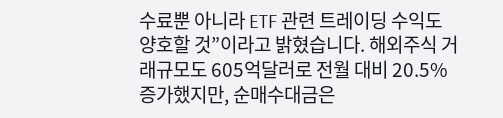수료뿐 아니라 ETF 관련 트레이딩 수익도 양호할 것”이라고 밝혔습니다. 해외주식 거래규모도 605억달러로 전월 대비 20.5% 증가했지만, 순매수대금은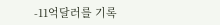-11억달러를 기록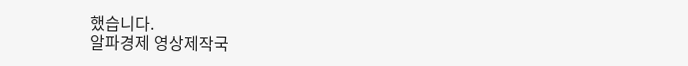했습니다.
알파경제 영상제작국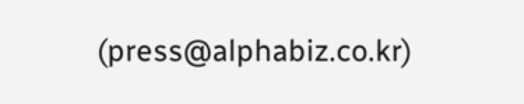(press@alphabiz.co.kr)